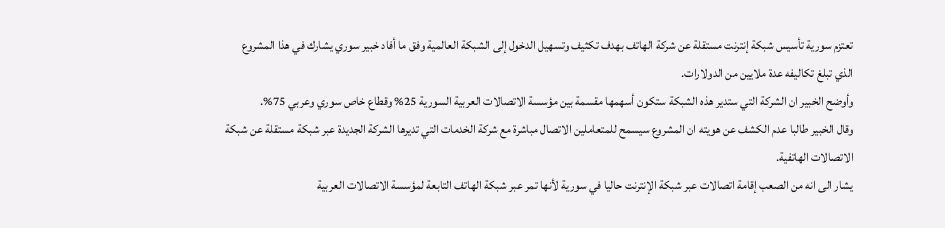تعتزم سورية تأسيس شبكة إنترنت مستقلة عن شركة الهاتف بهدف تكثيف وتسهيل الدخول إلى الشبكة العالمية وفق ما أفاد خبير سوري يشارك في هذا المشروع الذي تبلغ تكاليفه عدة ملايين من الدولارات.
وأوضح الخبير ان الشركة التي ستدير هذه الشبكة ستكون أسهمها مقسمة بين مؤسسة الاتصالات العربية السورية 25% وقطاع خاص سوري وعربي 75%.
وقال الخبير طالبا عدم الكشف عن هويته ان المشروع سيسمح للمتعاملين الاتصال مباشرة مع شركة الخدمات التي تديرها الشركة الجديدة عبر شبكة مستقلة عن شبكة الاتصالات الهاتفية.
يشار الى انه من الصعب إقامة اتصالات عبر شبكة الإنترنت حاليا في سورية لأنها تمر عبر شبكة الهاتف التابعة لمؤسسة الاتصالات العربية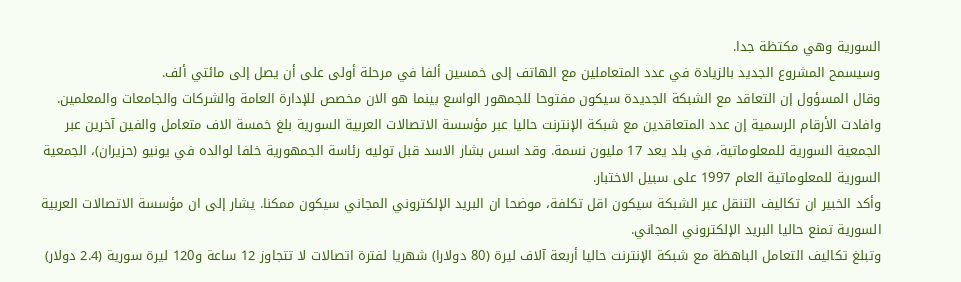السورية وهي مكتظة جدا.
وسيسمح المشروع الجديد بالزيادة في عدد المتعاملين مع الهاتف إلى خمسين ألفا في مرحلة أولى على أن يصل إلى مائتي ألف.
وقال المسؤول إن التعاقد مع الشبكة الجديدة سيكون مفتوحا للجمهور الواسع بينما هو الان مخصص للإدارة العامة والشركات والجامعات والمعلمين. وافادت الأرقام الرسمية إن عدد المتعاقدين مع شبكة الإنترنت حاليا عبر مؤسسة الاتصالات العربية السورية بلغ خمسة الاف متعامل والفين آخرين عبر الجمعية السورية للمعلوماتية، في بلد يعد 17 مليون نسمة. وقد اسس بشار الاسد قبل توليه رئاسة الجمهورية خلفا لوالده في يونيو (حزيران)، الجمعية السورية للمعلوماتية العام 1997 على سبيل الاختبار.
وأكد الخبير ان تكاليف التنقل عبر الشبكة سيكون اقل تكلفة، موضحا ان البريد الإلكتروني المجاني سيكون ممكنا. يشار إلى ان مؤسسة الاتصالات العربية السورية تمنع حاليا البريد الإلكتروني المجاني.
وتبلغ تكاليف التعامل الباهظة مع شبكة الإنترنت حاليا أربعة آلاف ليرة (80 دولارا) شهريا لفترة اتصالات لا تتجاوز 12 ساعة و120 ليرة سورية (2.4 دولار)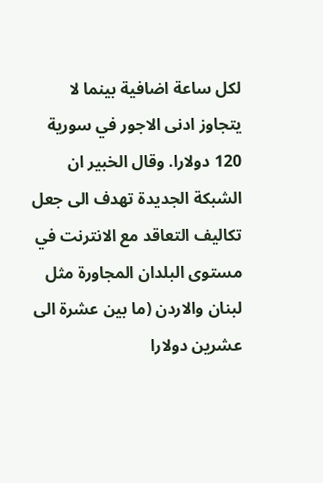لكل ساعة اضافية بينما لا يتجاوز ادنى الاجور في سورية 120 دولارا. وقال الخبير ان الشبكة الجديدة تهدف الى جعل تكاليف التعاقد مع الانترنت في مستوى البلدان المجاورة مثل لبنان والاردن (ما بين عشرة الى عشرين دولارا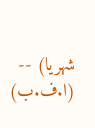شهريا) -- (ا.ف.ب)